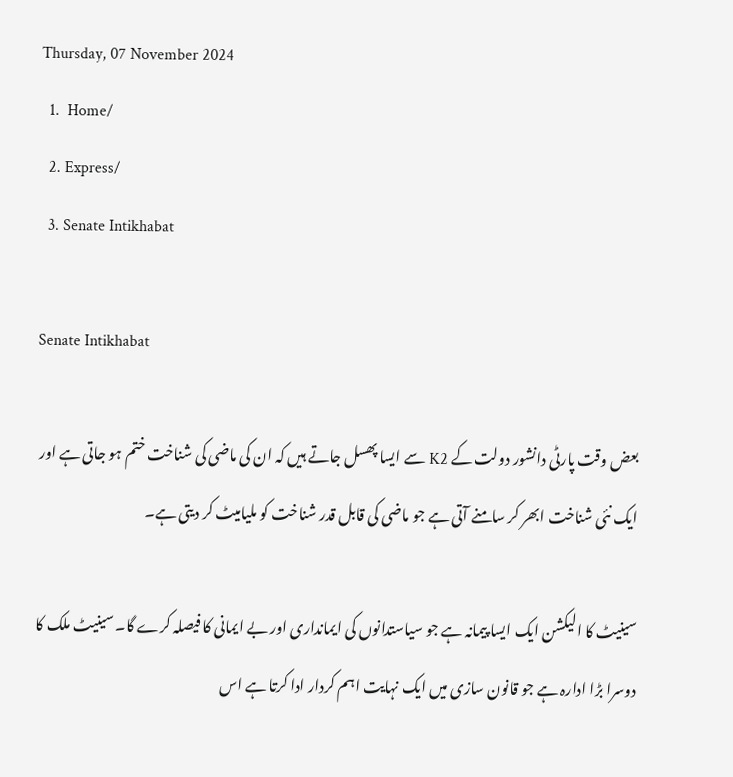Thursday, 07 November 2024
  1.  Home/
  2. Express/
  3. Senate Intikhabat

Senate Intikhabat

بعض وقت پارٹی دانشور دولت کے K2 سے ایسا پھسل جاتے ہیں کہ ان کی ماضی کی شناخت ختم ہو جاتی ہے اور ایک نئی شناخت ابھر کر سامنے آتی ہے جو ماضی کی قابل قدر شناخت کو ملیامیٹ کر دیتی ہے۔

سینیٹ کا الیکشن ایک ایسا پیمانہ ہے جو سیاستدانوں کی ایمانداری اور بے ایمانی کا فیصلہ کرے گا۔ سینیٹ ملک کا دوسرا بڑا ادارہ ہے جو قانون سازی میں ایک نہایت اہم کردار ادا کرتا ہے اس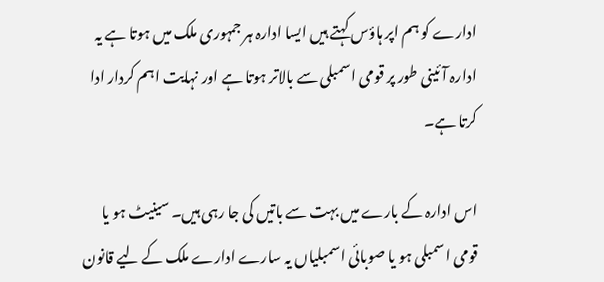ادارے کو ہم اپر ہاؤس کہتے ہیں ایسا ادارہ ہر جمہوری ملک میں ہوتا ہے یہ ادارہ آئینی طور پر قومی اسمبلی سے بالاتر ہوتا ہے اور نہایت اہم کردار ادا کرتا ہے۔

اس ادارہ کے بارے میں بہت سے باتیں کی جا رہی ہیں۔ سینیٹ ہو یا قومی اسمبلی ہو یا صوبائی اسمبلیاں یہ سارے ادارے ملک کے لیے قانون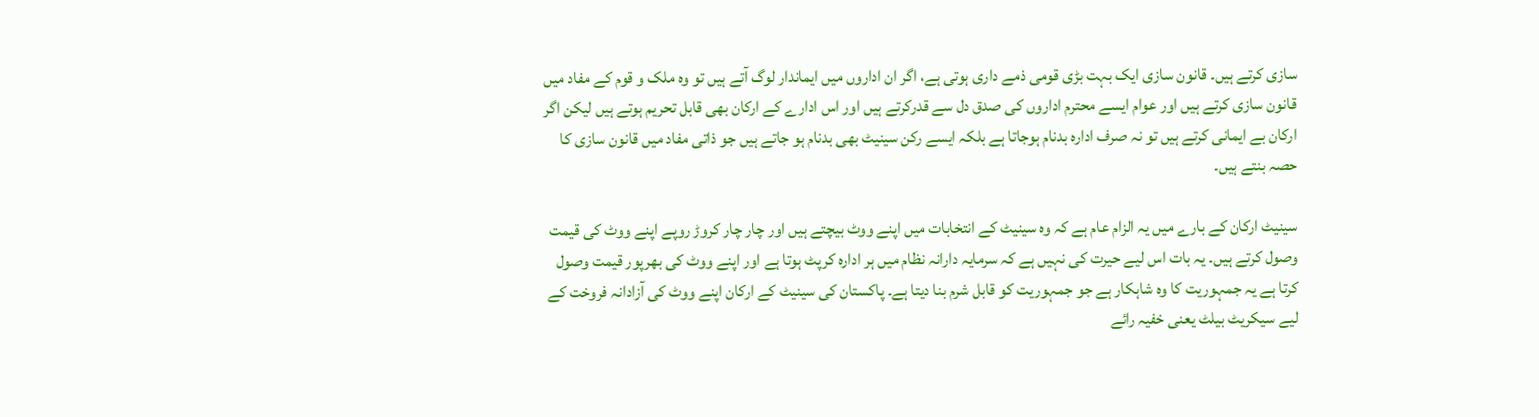سازی کرتے ہیں۔ قانون سازی ایک بہت بڑی قومی ذمے داری ہوتی ہے، اگر ان اداروں میں ایماندار لوگ آتے ہیں تو وہ ملک و قوم کے مفاد میں قانون سازی کرتے ہیں اور عوام ایسے محترم اداروں کی صدق دل سے قدرکرتے ہیں اور اس ادارے کے ارکان بھی قابل تحریم ہوتے ہیں لیکن اگر ارکان بے ایمانی کرتے ہیں تو نہ صرف ادارہ بدنام ہوجاتا ہے بلکہ ایسے رکن سینیٹ بھی بدنام ہو جاتے ہیں جو ذاتی مفاد میں قانون سازی کا حصہ بنتے ہیں۔

سینیٹ ارکان کے بارے میں یہ الزام عام ہے کہ وہ سینیٹ کے انتخابات میں اپنے ووٹ بیچتے ہیں اور چار چار کروڑ روپے اپنے ووٹ کی قیمت وصول کرتے ہیں۔ یہ بات اس لیے حیرت کی نہیں ہے کہ سرمایہ دارانہ نظام میں ہر ادارہ کرپٹ ہوتا ہے اور اپنے ووٹ کی بھرپور قیمت وصول کرتا ہے یہ جمہوریت کا وہ شاہکار ہے جو جمہوریت کو قابل شرم بنا دیتا ہے۔ پاکستان کی سینیٹ کے ارکان اپنے ووٹ کی آزادانہ فروخت کے لیے سیکریٹ بیلٹ یعنی خفیہ رائے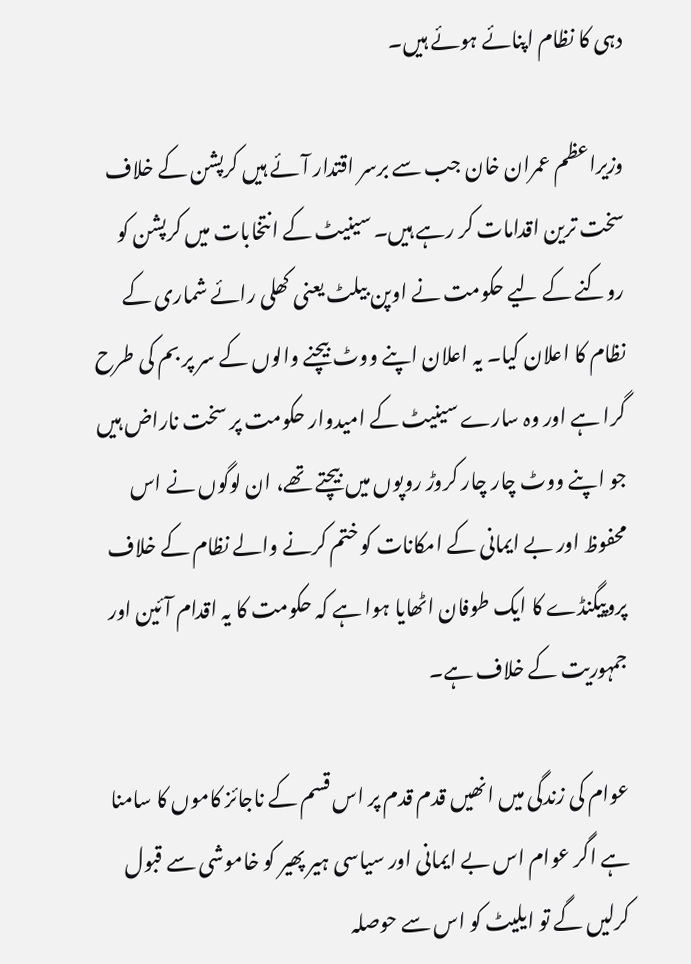دہی کا نظام اپنائے ہوئے ہیں۔

وزیراعظم عمران خان جب سے برسر اقتدار آئے ہیں کرپشن کے خلاف سخت ترین اقدامات کر رہے ہیں۔ سینیٹ کے انتخابات میں کرپشن کو روکنے کے لیے حکومت نے اوپن بیلٹ یعنی کھلی رائے شماری کے نظام کا اعلان کیا۔ یہ اعلان اپنے ووٹ بیچنے والوں کے سر پر بم کی طرح گرا ہے اور وہ سارے سینیٹ کے امیدوار حکومت پر سخت ناراض ہیں جو اپنے ووٹ چار چار کروڑ روپوں میں بیچتے تھے، ان لوگوں نے اس محفوظ اور بے ایمانی کے امکانات کو ختم کرنے والے نظام کے خلاف پروپیگنڈے کا ایک طوفان اٹھایا ہوا ہے کہ حکومت کا یہ اقدام آئین اور جمہوریت کے خلاف ہے۔

عوام کی زندگی میں انھیں قدم قدم پر اس قسم کے ناجائز کاموں کا سامنا ہے اگر عوام اس بے ایمانی اور سیاسی ہیر پھیر کو خاموشی سے قبول کرلیں گے تو ایلیٹ کو اس سے حوصلہ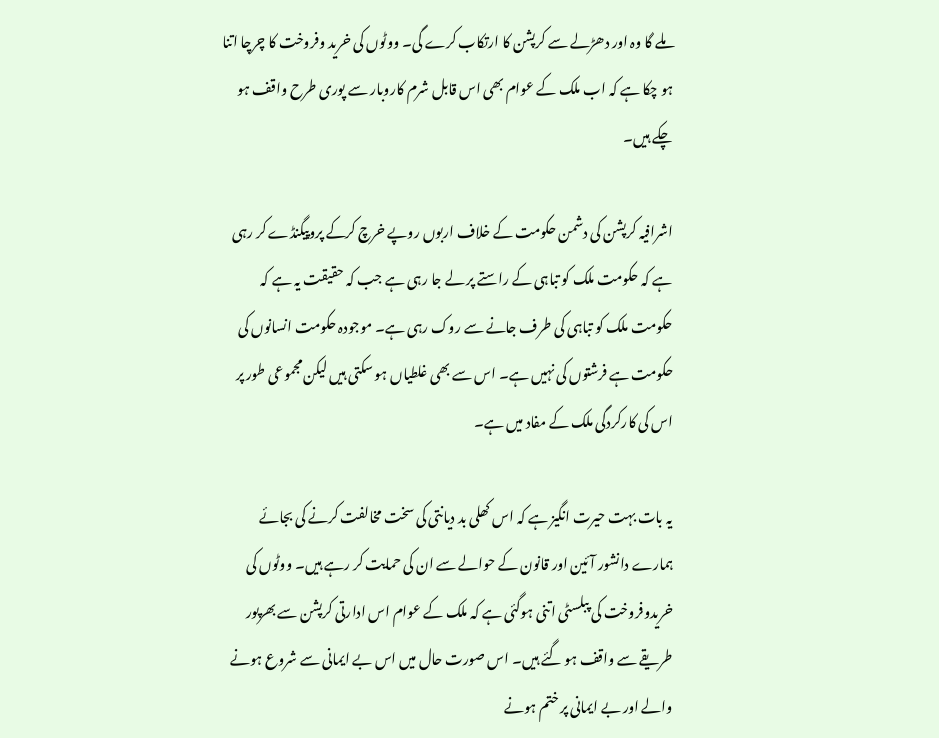ملے گا وہ اور دھڑلے سے کرپشن کا ارتکاب کرے گی۔ ووٹوں کی خرید وفروخت کا چرچا اتنا ہو چکا ہے کہ اب ملک کے عوام بھی اس قابل شرم کاروبار سے پوری طرح واقف ہو چکے ہیں۔

اشرافیہ کرپشن کی دشمن حکومت کے خلاف اربوں روپے خرچ کرکے پروپیگنڈے کر رہی ہے کہ حکومت ملک کو تباہی کے راستے پر لے جا رہی ہے جب کہ حقیقت یہ ہے کہ حکومت ملک کو تباہی کی طرف جانے سے روک رہی ہے۔ موجودہ حکومت انسانوں کی حکومت ہے فرشتوں کی نہیں ہے۔ اس سے بھی غلطیاں ہو سکتی ہیں لیکن مجموعی طور پر اس کی کارکردگی ملک کے مفاد میں ہے۔

یہ بات بہت حیرت انگیز ہے کہ اس کھلی بد دیانتی کی سخت مخالفت کرنے کی بجائے ہمارے دانشور آئین اور قانون کے حوالے سے ان کی حمایت کر رہے ہیں۔ ووٹوں کی خریدوفروخت کی پبلسٹی اتنی ہوگئی ہے کہ ملک کے عوام اس ادارتی کرپشن سے بھرپور طریقے سے واقف ہو گئے ہیں۔ اس صورت حال میں اس بے ایمانی سے شروع ہونے والے اور بے ایمانی پر ختم ہونے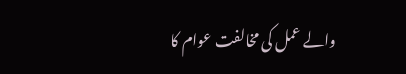والے عمل کی مخالفت عوام کا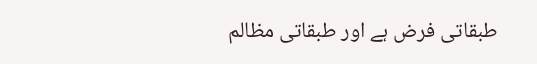طبقاتی فرض ہے اور طبقاتی مظالم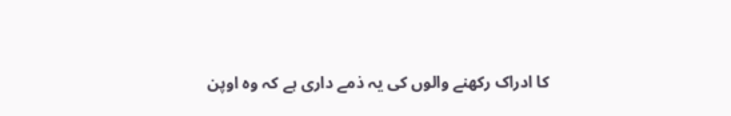کا ادراک رکھنے والوں کی یہ ذمے داری ہے کہ وہ اوپن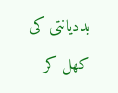بددیانتی کی کھل کر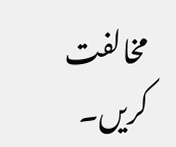مخالفت کریں۔